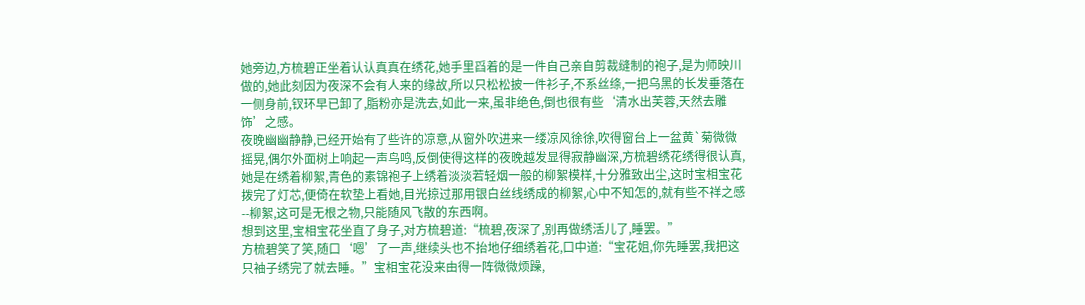她旁边,方梳碧正坐着认认真真在绣花,她手里舀着的是一件自己亲自剪裁缝制的袍子,是为师映川做的,她此刻因为夜深不会有人来的缘故,所以只松松披一件衫子,不系丝绦,一把乌黑的长发垂落在一侧身前,钗环早已卸了,脂粉亦是洗去,如此一来,虽非绝色,倒也很有些‘清水出芙蓉,天然去雕饰’之感。
夜晚幽幽静静,已经开始有了些许的凉意,从窗外吹进来一缕凉风徐徐,吹得窗台上一盆黄`菊微微摇晃,偶尔外面树上响起一声鸟鸣,反倒使得这样的夜晚越发显得寂静幽深,方梳碧绣花绣得很认真,她是在绣着柳絮,青色的素锦袍子上绣着淡淡若轻烟一般的柳絮模样,十分雅致出尘,这时宝相宝花拨完了灯芯,便倚在软垫上看她,目光掠过那用银白丝线绣成的柳絮,心中不知怎的,就有些不祥之感--柳絮,这可是无根之物,只能随风飞散的东西啊。
想到这里,宝相宝花坐直了身子,对方梳碧道:“梳碧,夜深了,别再做绣活儿了,睡罢。”
方梳碧笑了笑,随口‘嗯’了一声,继续头也不抬地仔细绣着花,口中道:“宝花姐,你先睡罢,我把这只袖子绣完了就去睡。”宝相宝花没来由得一阵微微烦躁,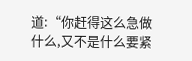道:“你赶得这么急做什么,又不是什么要紧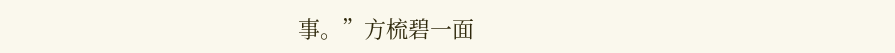事。”方梳碧一面